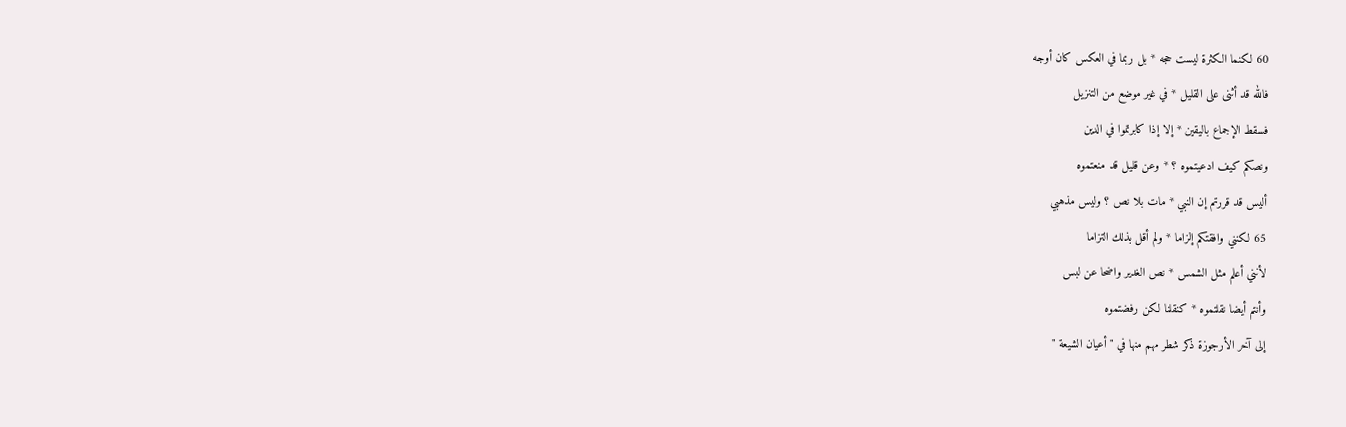60 لكنما الكثرة ليست حجه * بل ربما في العكس كان أوجه
فالله قد أثنى على القليل * في غير موضع من التنزيل
فسقط الإجماع باليقين * إلا إذا كابرتموا في الدين
ونصكم كيف ادعيتموه ؟ * وعن قليل قد منعتموه
أليس قد قررتم إن النبي * مات بلا نص ؟ وليس مذهبي
65 لكنني وافقتكم إلزاما * ولم أقل بذلك التزاما
لأنني أعلم مثل الشمس * نص الغدير واضحا عن لبس
وأنتم أيضا نقلتموه * كنقلنا لكن رفضتموه
إلى آخر الأرجوزة ذكر شطر مهم منها في " أعيان الشيعة "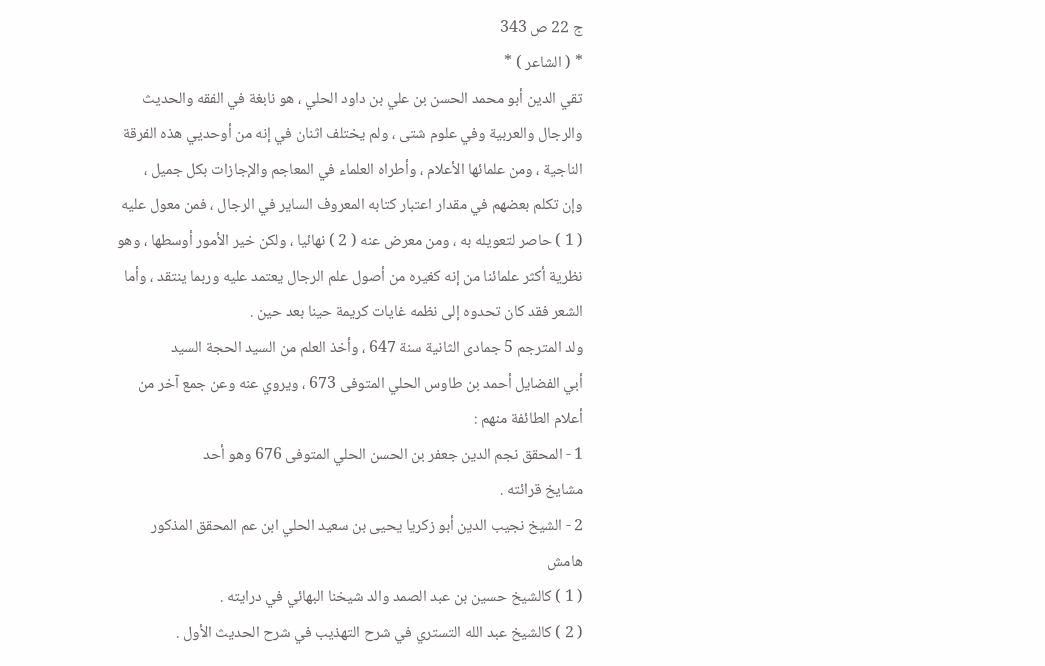ج 22 ص 343
* ( الشاعر ) *
تقي الدين أبو محمد الحسن بن علي بن داود الحلي ، هو نابغة في الفقه والحديث
والرجال والعربية وفي علوم شتى ، ولم يختلف اثنان في إنه من أوحديي هذه الفرقة
الناجية ، ومن علمائها الأعلام ، وأطراه العلماء في المعاجم والإجازات بكل جميل ،
وإن تكلم بعضهم في مقدار اعتبار كتابه المعروف الساير في الرجال ، فمن معول عليه
( 1 ) حاصر لتعويله به ، ومن معرض عنه ( 2 ) نهائيا ، ولكن خير الأمور أوسطها ، وهو
نظرية أكثر علمائنا من إنه كغيره من أصول علم الرجال يعتمد عليه وربما ينتقد ، وأما
الشعر فقد كان تحدوه إلى نظمه غايات كريمة حينا بعد حين .
ولد المترجم 5 جمادى الثانية سنة 647 ، وأخذ العلم من السيد الحجة السيد
أبي الفضايل أحمد بن طاوس الحلي المتوفى 673 ، ويروي عنه وعن جمع آخر من
أعلام الطائفة منهم :
1 - المحقق نجم الدين جعفر بن الحسن الحلي المتوفى 676 وهو أحد
مشايخ قرائته .
2 - الشيخ نجيب الدين أبو زكريا يحيى بن سعيد الحلي ابن عم المحقق المذكور
هامش
( 1 ) كالشيخ حسين بن عبد الصمد والد شيخنا البهائي في درايته .
( 2 ) كالشيخ عبد الله التستري في شرح التهذيب في شرح الحديث الأول .